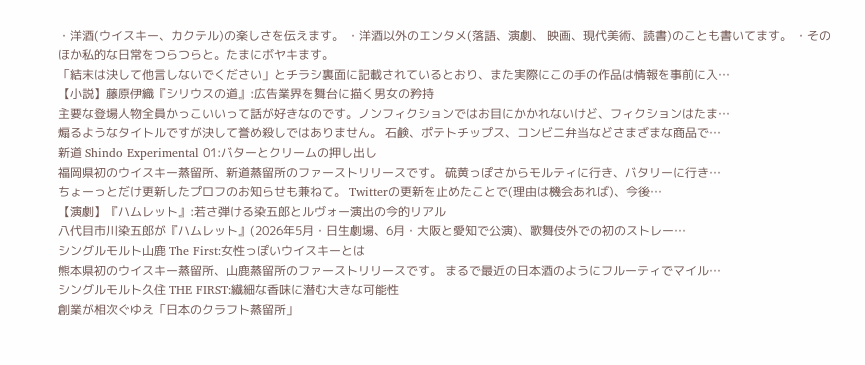・洋酒(ウイスキー、カクテル)の楽しさを伝えます。 ・洋酒以外のエンタメ(落語、演劇、 映画、現代美術、読書)のことも書いてます。 ・そのほか私的な日常をつらつらと。たまにボヤキます。
「結末は決して他言しないでください」とチラシ裏面に記載されているとおり、また実際にこの手の作品は情報を事前に入…
【小説】藤原伊織『シリウスの道』:広告業界を舞台に描く男女の矜持
主要な登場人物全員かっこいいって話が好きなのです。ノンフィクションではお目にかかれないけど、フィクションはたま…
煽るようなタイトルですが決して誉め殺しではありません。 石鹸、ポテトチップス、コンビニ弁当などさまざまな商品で…
新道 Shindo Experimental 01:バターとクリームの押し出し
福岡県初のウイスキー蒸留所、新道蒸留所のファーストリリースです。 硫黄っぽさからモルティに行き、バタリーに行き…
ちょーっとだけ更新したプロフのお知らせも兼ねて。 Twitterの更新を止めたことで(理由は機会あれば)、今後…
【演劇】『ハムレット』:若さ弾ける染五郎とルヴォー演出の今的リアル
八代目市川染五郎が『ハムレット』(2026年5月・日生劇場、6月・大阪と愛知で公演)、歌舞伎外での初のストレー…
シングルモルト山鹿 The First:女性っぽいウイスキーとは
熊本県初のウイスキー蒸留所、山鹿蒸留所のファーストリリースです。 まるで最近の日本酒のようにフルーティでマイル…
シングルモルト久住 THE FIRST:繊細な香味に潜む大きな可能性
創業が相次ぐゆえ「日本のクラフト蒸留所」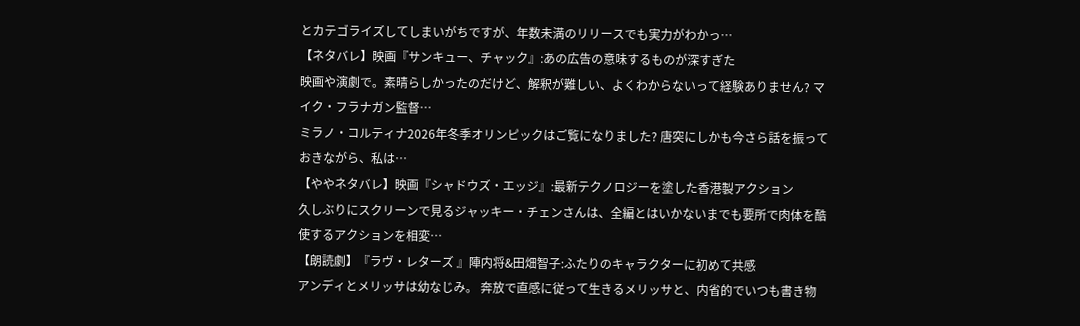とカテゴライズしてしまいがちですが、年数未満のリリースでも実力がわかっ…
【ネタバレ】映画『サンキュー、チャック』:あの広告の意味するものが深すぎた
映画や演劇で。素晴らしかったのだけど、解釈が難しい、よくわからないって経験ありません? マイク・フラナガン監督…
ミラノ・コルティナ2026年冬季オリンピックはご覧になりました? 唐突にしかも今さら話を振っておきながら、私は…
【ややネタバレ】映画『シャドウズ・エッジ』:最新テクノロジーを塗した香港製アクション
久しぶりにスクリーンで見るジャッキー・チェンさんは、全編とはいかないまでも要所で肉体を酷使するアクションを相変…
【朗読劇】『ラヴ・レターズ 』陣内将&田畑智子:ふたりのキャラクターに初めて共感
アンディとメリッサは幼なじみ。 奔放で直感に従って生きるメリッサと、内省的でいつも書き物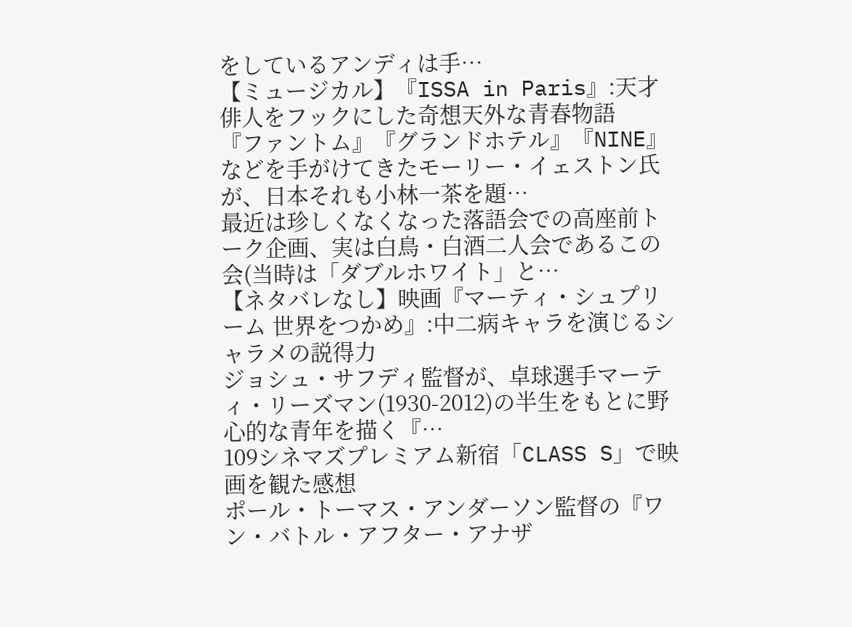をしているアンディは手…
【ミュージカル】『ISSA in Paris』:天才俳人をフックにした奇想天外な青春物語
『ファントム』『グランドホテル』『NINE』などを手がけてきたモーリー・イェストン氏が、日本それも小林一茶を題…
最近は珍しくなくなった落語会での高座前トーク企画、実は白鳥・白酒二人会であるこの会(当時は「ダブルホワイト」と…
【ネタバレなし】映画『マーティ・シュプリーム 世界をつかめ』:中二病キャラを演じるシャラメの説得力
ジョシュ・サフディ監督が、卓球選手マーティ・リーズマン(1930-2012)の半生をもとに野心的な青年を描く『…
109シネマズプレミアム新宿「CLASS S」で映画を観た感想
ポール・トーマス・アンダーソン監督の『ワン・バトル・アフター・アナザ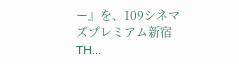ー』を、109シネマズプレミアム新宿 TH…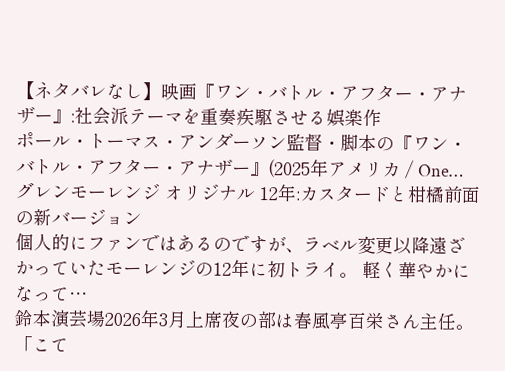【ネタバレなし】映画『ワン・バトル・アフター・アナザー』:社会派テーマを重奏疾駆させる娯楽作
ポール・トーマス・アンダーソン監督・脚本の『ワン・バトル・アフター・アナザー』(2025年アメリカ / One…
グレンモーレンジ オリジナル 12年:カスタードと柑橘前面の新バージョン
個人的にファンではあるのですが、ラベル変更以降遠ざかっていたモーレンジの12年に初トライ。 軽く華やかになって…
鈴本演芸場2026年3月上席夜の部は春風亭百栄さん主任。「こて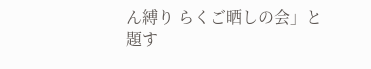ん縛り らくご晒しの会」と題す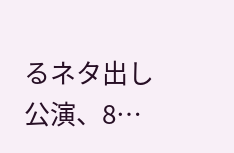るネタ出し公演、8…